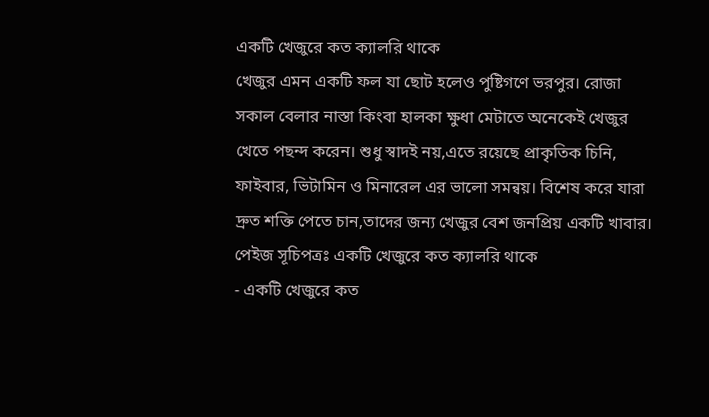একটি খেজুরে কত ক্যালরি থাকে
খেজুর এমন একটি ফল যা ছোট হলেও পুষ্টিগণে ভরপুর। রোজা সকাল বেলার নাস্তা কিংবা হালকা ক্ষুধা মেটাতে অনেকেই খেজুর খেতে পছন্দ করেন। শুধু স্বাদই নয়,এতে রয়েছে প্রাকৃতিক চিনি, ফাইবার, ভিটামিন ও মিনারেল এর ভালো সমন্বয়। বিশেষ করে যারা দ্রুত শক্তি পেতে চান,তাদের জন্য খেজুর বেশ জনপ্রিয় একটি খাবার।
পেইজ সূচিপত্রঃ একটি খেজুরে কত ক্যালরি থাকে
- একটি খেজুরে কত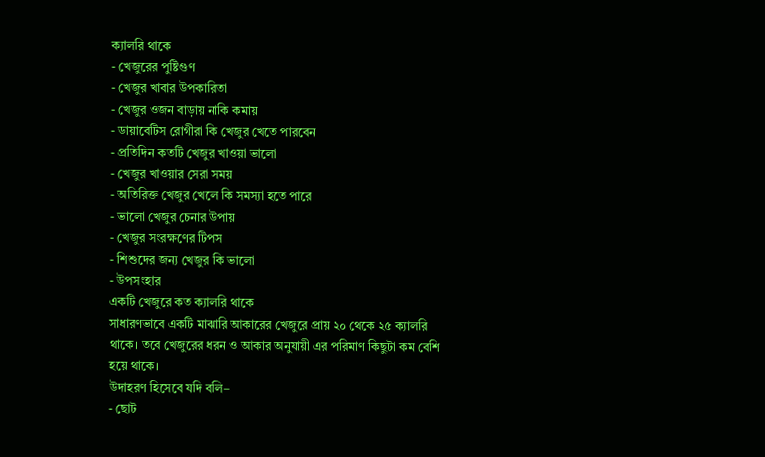ক্যালরি থাকে
- খেজুরের পুষ্টিগুণ
- খেজুর খাবার উপকারিতা
- খেজুর ওজন বাড়ায় নাকি কমায়
- ডায়াবেটিস রোগীরা কি খেজুর খেতে পারবেন
- প্রতিদিন কতটি খেজুর খাওয়া ভালো
- খেজুর খাওয়ার সেরা সময়
- অতিরিক্ত খেজুর খেলে কি সমস্যা হতে পারে
- ভালো খেজুর চেনার উপায়
- খেজুর সংরক্ষণের টিপস
- শিশুদের জন্য খেজুর কি ভালো
- উপসংহার
একটি খেজুরে কত ক্যালরি থাকে
সাধারণভাবে একটি মাঝারি আকারের খেজুরে প্রায় ২০ থেকে ২৫ ক্যালরি থাকে। তবে খেজুরের ধরন ও আকার অনুযায়ী এর পরিমাণ কিছুটা কম বেশি হয়ে থাকে।
উদাহরণ হিসেবে যদি বলি–
- ছোট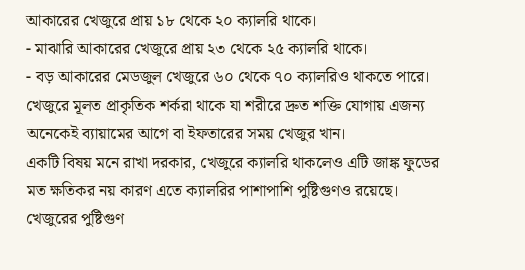আকারের খেজুরে প্রায় ১৮ থেকে ২০ ক্যালরি থাকে।
- মাঝারি আকারের খেজুরে প্রায় ২৩ থেকে ২৫ ক্যালরি থাকে।
- বড় আকারের মেডজুল খেজুরে ৬০ থেকে ৭০ ক্যালরিও থাকতে পারে।
খেজুরে মূলত প্রাকৃতিক শর্করা থাকে যা শরীরে দ্রুত শক্তি যোগায় এজন্য অনেকেই ব্যায়ামের আগে বা ইফতারের সময় খেজুর খান।
একটি বিষয় মনে রাখা দরকার, খেজুরে ক্যালরি থাকলেও এটি জাঙ্ক ফুডের মত ক্ষতিকর নয় কারণ এতে ক্যালরির পাশাপাশি পুষ্টিগুণও রয়েছে।
খেজুরের পুষ্টিগুণ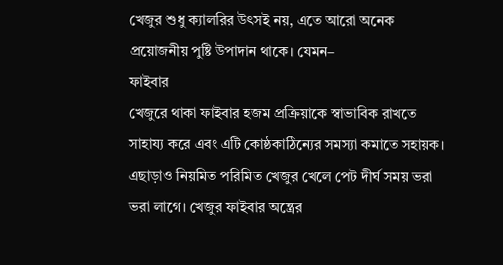খেজুর শুধু ক্যালরির উৎসই নয়, এতে আরো অনেক প্রয়োজনীয় পুষ্টি উপাদান থাকে। যেমন–
ফাইবার
খেজুরে থাকা ফাইবার হজম প্রক্রিয়াকে স্বাভাবিক রাখতে সাহায্য করে এবং এটি কোষ্ঠকাঠিন্যের সমস্যা কমাতে সহায়ক। এছাড়াও নিয়মিত পরিমিত খেজুর খেলে পেট দীর্ঘ সময় ভরা ভরা লাগে। খেজুর ফাইবার অন্ত্রের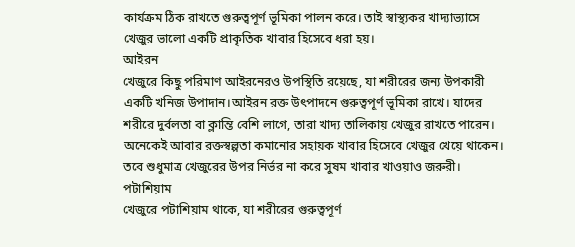কার্যক্রম ঠিক রাখতে গুরুত্বপূর্ণ ভূমিকা পালন করে। তাই স্বাস্থ্যকর খাদ্যাভ্যাসে খেজুর ভালো একটি প্রাকৃতিক খাবার হিসেবে ধরা হয়।
আইরন
খেজুরে কিছু পরিমাণ আইরনেরও উপস্থিতি রয়েছে, যা শরীরের জন্য উপকারী একটি খনিজ উপাদান।আইরন রক্ত উৎপাদনে গুরুত্বপূর্ণ ভূমিকা রাখে। যাদের শরীরে দুর্বলতা বা ক্লান্তি বেশি লাগে, তারা খাদ্য তালিকায় খেজুর রাখতে পারেন। অনেকেই আবার রক্তস্বল্পতা কমানোর সহায়ক খাবার হিসেবে খেজুর খেয়ে থাকেন। তবে শুধুমাত্র খেজুরের উপর নির্ভর না করে সুষম খাবার খাওয়াও জরুরী।
পটাশিয়াম
খেজুরে পটাশিয়াম থাকে, যা শরীরের গুরুত্বপূর্ণ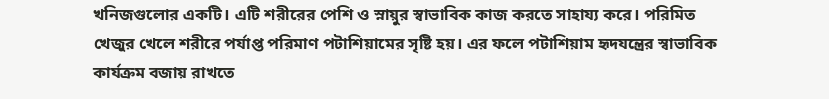খনিজগুলোর একটি। এটি শরীরের পেশি ও স্নায়ুর স্বাভাবিক কাজ করতে সাহায্য করে। পরিমিত খেজুর খেলে শরীরে পর্যাপ্ত পরিমাণ পটাশিয়ামের সৃষ্টি হয়। এর ফলে পটাশিয়াম হৃদযন্ত্রের স্বাভাবিক কার্যক্রম বজায় রাখতে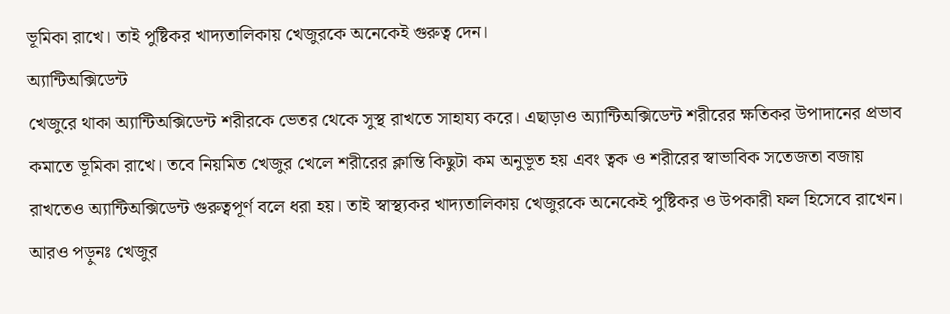ভূমিকা রাখে। তাই পুষ্টিকর খাদ্যতালিকায় খেজুরকে অনেকেই গুরুত্ব দেন।
অ্যান্টিঅক্সিডেন্ট
খেজুরে থাকা অ্যান্টিঅক্সিডেন্ট শরীরকে ভেতর থেকে সুস্থ রাখতে সাহায্য করে। এছাড়াও অ্যান্টিঅক্সিডেন্ট শরীরের ক্ষতিকর উপাদানের প্রভাব কমাতে ভূমিকা রাখে। তবে নিয়মিত খেজুর খেলে শরীরের ক্লান্তি কিছুটা কম অনুভূত হয় এবং ত্বক ও শরীরের স্বাভাবিক সতেজতা বজায় রাখতেও অ্যান্টিঅক্সিডেন্ট গুরুত্বপূর্ণ বলে ধরা হয়। তাই স্বাস্থ্যকর খাদ্যতালিকায় খেজুরকে অনেকেই পুষ্টিকর ও উপকারী ফল হিসেবে রাখেন।
আরও পড়ুনঃ খেজুর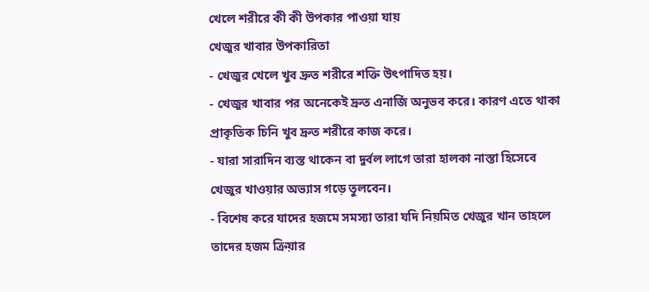খেলে শরীরে কী কী উপকার পাওয়া যায়
খেজুর খাবার উপকারিতা
- খেজুর খেলে খুব দ্রুত শরীরে শক্তি উৎপাদিত হয়।
- খেজুর খাবার পর অনেকেই দ্রুত এনার্জি অনুভব করে। কারণ এতে থাকা প্রাকৃতিক চিনি খুব দ্রুত শরীরে কাজ করে।
- যারা সারাদিন ব্যস্ত থাকেন বা দুর্বল লাগে তারা হালকা নাস্তা হিসেবে খেজুর খাওয়ার অভ্যাস গড়ে তুলবেন।
- বিশেষ করে যাদের হজমে সমস্যা তারা যদি নিয়মিত খেজুর খান তাহলে তাদের হজম ক্রিয়ার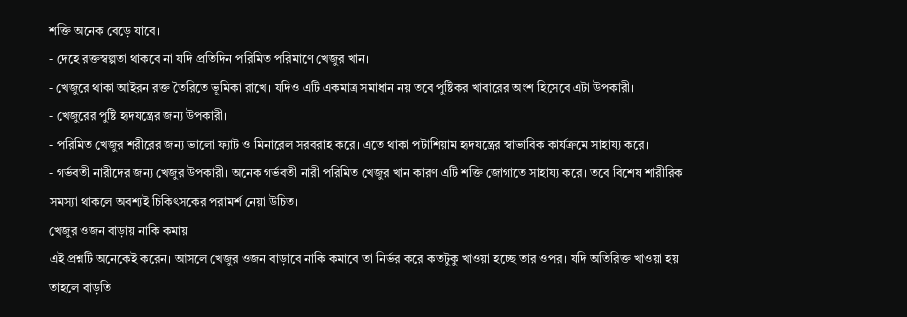শক্তি অনেক বেড়ে যাবে।
- দেহে রক্তস্বল্পতা থাকবে না যদি প্রতিদিন পরিমিত পরিমাণে খেজুর খান।
- খেজুরে থাকা আইরন রক্ত তৈরিতে ভূমিকা রাখে। যদিও এটি একমাত্র সমাধান নয় তবে পুষ্টিকর খাবারের অংশ হিসেবে এটা উপকারী।
- খেজুরের পুষ্টি হৃদযন্ত্রের জন্য উপকারী।
- পরিমিত খেজুর শরীরের জন্য ভালো ফ্যাট ও মিনারেল সরবরাহ করে। এতে থাকা পটাশিয়াম হৃদযন্ত্রের স্বাভাবিক কার্যক্রমে সাহায্য করে।
- গর্ভবতী নারীদের জন্য খেজুর উপকারী। অনেক গর্ভবতী নারী পরিমিত খেজুর খান কারণ এটি শক্তি জোগাতে সাহায্য করে। তবে বিশেষ শারীরিক সমস্যা থাকলে অবশ্যই চিকিৎসকের পরামর্শ নেয়া উচিত।
খেজুর ওজন বাড়ায় নাকি কমায়
এই প্রশ্নটি অনেকেই করেন। আসলে খেজুর ওজন বাড়াবে নাকি কমাবে তা নির্ভর করে কতটুকু খাওয়া হচ্ছে তার ওপর। যদি অতিরিক্ত খাওয়া হয় তাহলে বাড়তি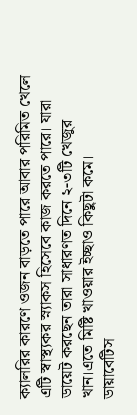ক্যালরির কারণে ওজন বাড়তে পারে আবার পরিমিত খেলে এটি স্বাস্থ্যকর স্ন্যাকস হিসেবে কাজ করতে পারে। যারা ডায়েট করছেন তারা সাধারণত দিনে ২-৩টি খেজুর খান।এতে মিষ্টি খাওয়ার ইচ্ছাও কিছুটা কমে।
ডায়াবেটিস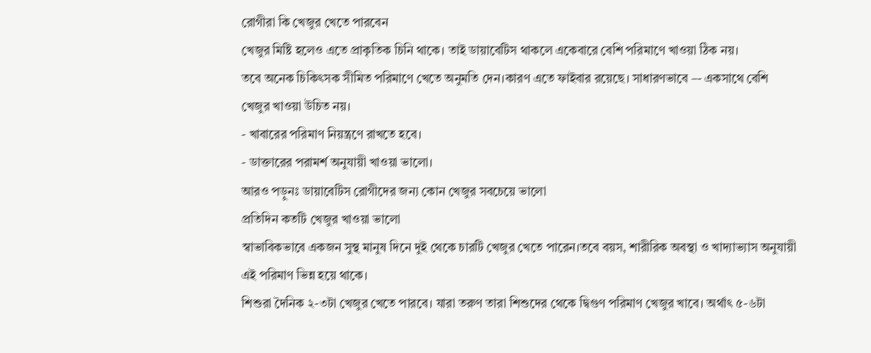রোগীরা কি খেজুর খেতে পারবেন
খেজুর মিষ্টি হলেও এতে প্রাকৃতিক চিনি থাকে। তাই ডায়াবেটিস থাকলে একেবারে বেশি পরিমাণে খাওয়া ঠিক নয়।
তবে অনেক চিকিৎসক সীমিত পরিমাণে খেতে অনুমতি দেন।কারণ এতে ফাইবার রয়েছে। সাধারণভাবে –- একসাথে বেশি খেজুর খাওয়া উচিত নয়।
- খাবারের পরিমাণ নিয়ন্ত্রণে রাখতে হবে।
- ডাক্তারের পরামর্শ অনুযায়ী খাওয়া ভালো।
আরও পড়ুনঃ ডায়াবেটিস রোগীদের জন্য কোন খেজুর সবচেয়ে ভালো
প্রতিদিন কতটি খেজুর খাওয়া ভালো
স্বাভাবিকভাবে একজন সুস্থ মানুষ দিনে দুই থেকে চারটি খেজুর খেতে পারেন।তবে বয়স, শারীরিক অবস্থা ও খাদ্যাভ্যাস অনুযায়ী এই পরিমাণ ভিন্ন হয়ে থাকে।
শিশুরা দৈনিক ২-৩টা খেজুর খেতে পারবে। যারা তরুণ তারা শিশুদের থেকে দ্বিগুণ পরিমাণ খেজুর খাবে। অর্থাৎ ৫-৬টা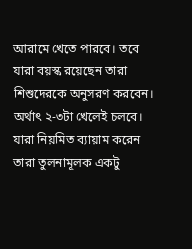আরামে খেতে পারবে। তবে যারা বয়স্ক রয়েছেন তারা শিশুদেরকে অনুসরণ করবেন। অর্থাৎ ২-৩টা খেলেই চলবে।
যারা নিয়মিত ব্যায়াম করেন তারা তুলনামূলক একটু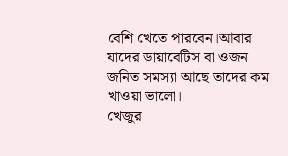বেশি খেতে পারবেন।আবার যাদের ডায়াবেটিস বা ওজন জনিত সমস্যা আছে তাদের কম খাওয়া ভালো।
খেজুর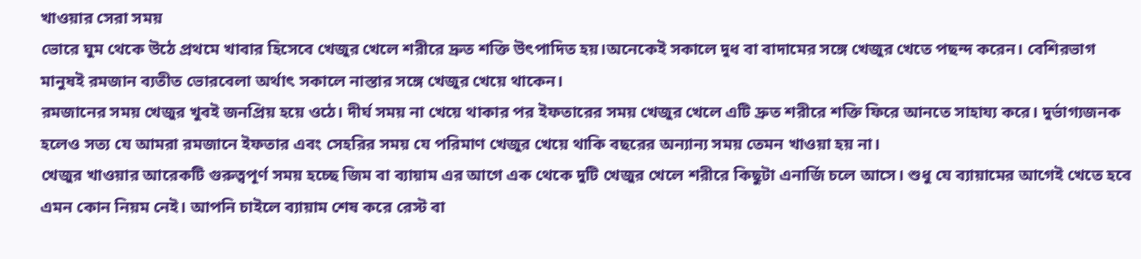খাওয়ার সেরা সময়
ভোরে ঘুম থেকে উঠে প্রথমে খাবার হিসেবে খেজুর খেলে শরীরে দ্রুত শক্তি উৎপাদিত হয়।অনেকেই সকালে দুধ বা বাদামের সঙ্গে খেজুর খেতে পছন্দ করেন। বেশিরভাগ মানুষই রমজান ব্যতীত ভোরবেলা অর্থাৎ সকালে নাস্তার সঙ্গে খেজুর খেয়ে থাকেন।
রমজানের সময় খেজুর খুবই জনপ্রিয় হয়ে ওঠে। দীর্ঘ সময় না খেয়ে থাকার পর ইফতারের সময় খেজুর খেলে এটি দ্রুত শরীরে শক্তি ফিরে আনতে সাহায্য করে। দুর্ভাগ্যজনক হলেও সত্য যে আমরা রমজানে ইফতার এবং সেহরির সময় যে পরিমাণ খেজুর খেয়ে থাকি বছরের অন্যান্য সময় তেমন খাওয়া হয় না।
খেজুর খাওয়ার আরেকটি গুরুত্বপূর্ণ সময় হচ্ছে জিম বা ব্যায়াম এর আগে এক থেকে দুটি খেজুর খেলে শরীরে কিছুটা এনার্জি চলে আসে। শুধু যে ব্যায়ামের আগেই খেতে হবে এমন কোন নিয়ম নেই। আপনি চাইলে ব্যায়াম শেষ করে রেস্ট বা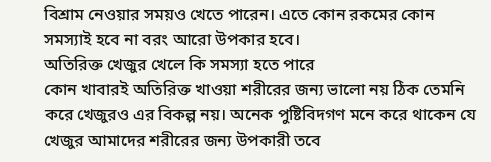বিশ্রাম নেওয়ার সময়ও খেতে পারেন। এতে কোন রকমের কোন সমস্যাই হবে না বরং আরো উপকার হবে।
অতিরিক্ত খেজুর খেলে কি সমস্যা হতে পারে
কোন খাবারই অতিরিক্ত খাওয়া শরীরের জন্য ভালো নয় ঠিক তেমনি করে খেজুরও এর বিকল্প নয়। অনেক পুষ্টিবিদগণ মনে করে থাকেন যে খেজুর আমাদের শরীরের জন্য উপকারী তবে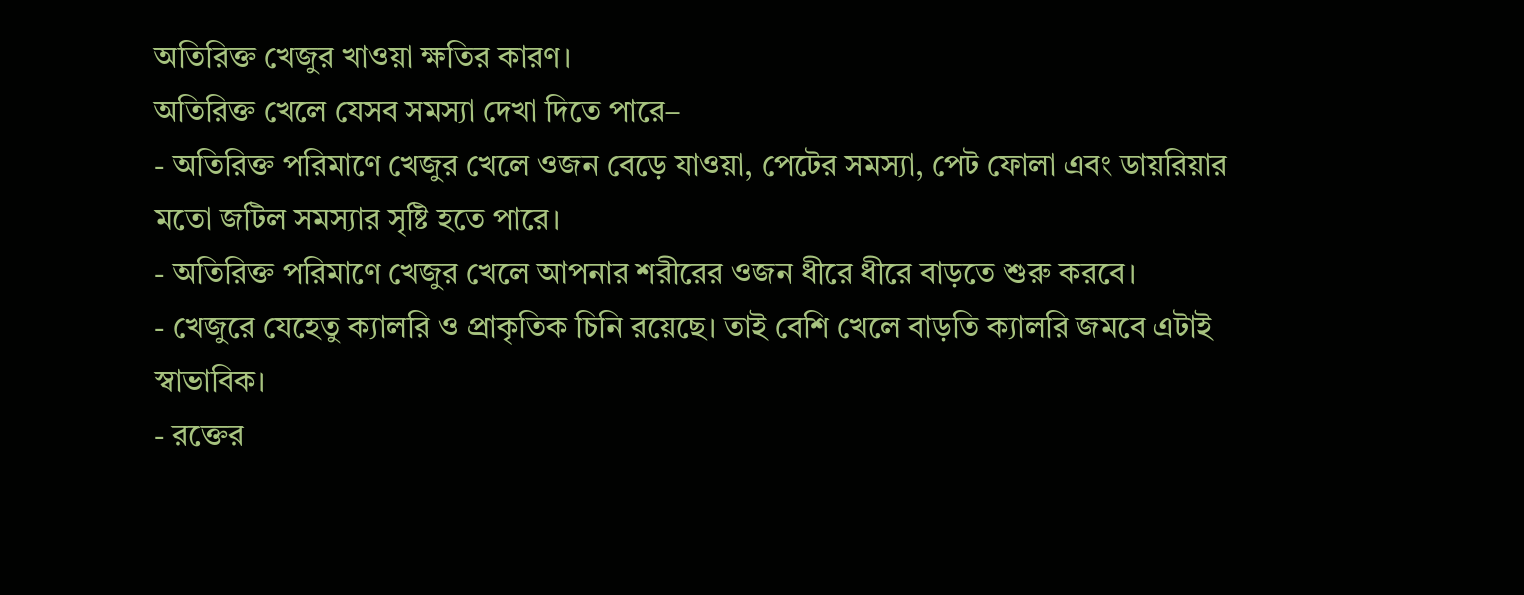অতিরিক্ত খেজুর খাওয়া ক্ষতির কারণ।
অতিরিক্ত খেলে যেসব সমস্যা দেখা দিতে পারে–
- অতিরিক্ত পরিমাণে খেজুর খেলে ওজন বেড়ে যাওয়া, পেটের সমস্যা, পেট ফোলা এবং ডায়রিয়ার মতো জটিল সমস্যার সৃষ্টি হতে পারে।
- অতিরিক্ত পরিমাণে খেজুর খেলে আপনার শরীরের ওজন ধীরে ধীরে বাড়তে শুরু করবে।
- খেজুরে যেহেতু ক্যালরি ও প্রাকৃতিক চিনি রয়েছে। তাই বেশি খেলে বাড়তি ক্যালরি জমবে এটাই স্বাভাবিক।
- রক্তের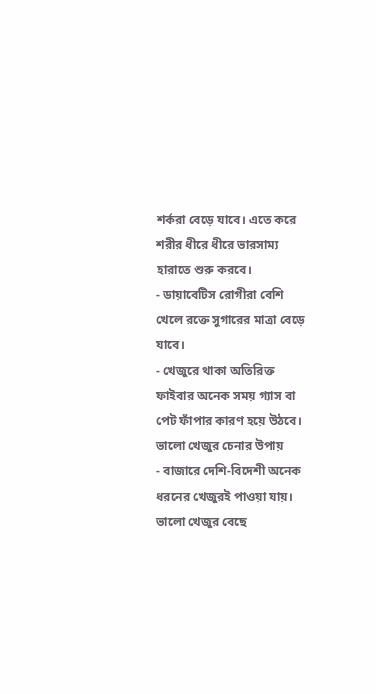শর্করা বেড়ে যাবে। এতে করে শরীর ধীরে ধীরে ভারসাম্য হারাতে শুরু করবে।
- ডায়াবেটিস রোগীরা বেশি খেলে রক্তে সুগারের মাত্রা বেড়ে যাবে।
- খেজুরে থাকা অতিরিক্ত ফাইবার অনেক সময় গ্যাস বা পেট ফাঁপার কারণ হয়ে উঠবে।
ভালো খেজুর চেনার উপায়
- বাজারে দেশি-বিদেশী অনেক ধরনের খেজুরই পাওয়া যায়। ভালো খেজুর বেছে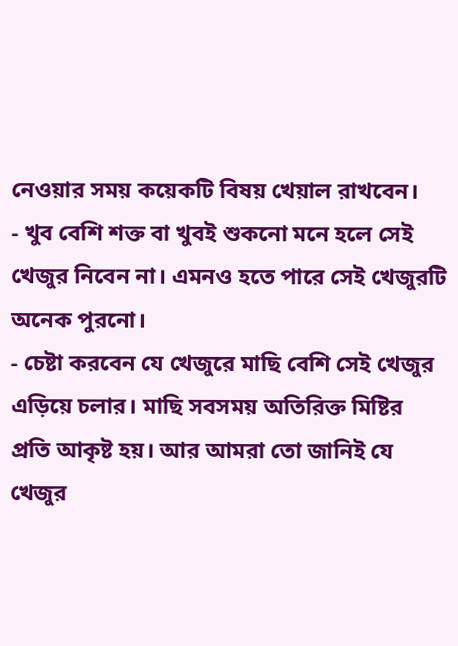নেওয়ার সময় কয়েকটি বিষয় খেয়াল রাখবেন।
- খুব বেশি শক্ত বা খুবই শুকনো মনে হলে সেই খেজুর নিবেন না। এমনও হতে পারে সেই খেজুরটি অনেক পুরনো।
- চেষ্টা করবেন যে খেজুরে মাছি বেশি সেই খেজুর এড়িয়ে চলার। মাছি সবসময় অতিরিক্ত মিষ্টির প্রতি আকৃষ্ট হয়। আর আমরা তো জানিই যে খেজুর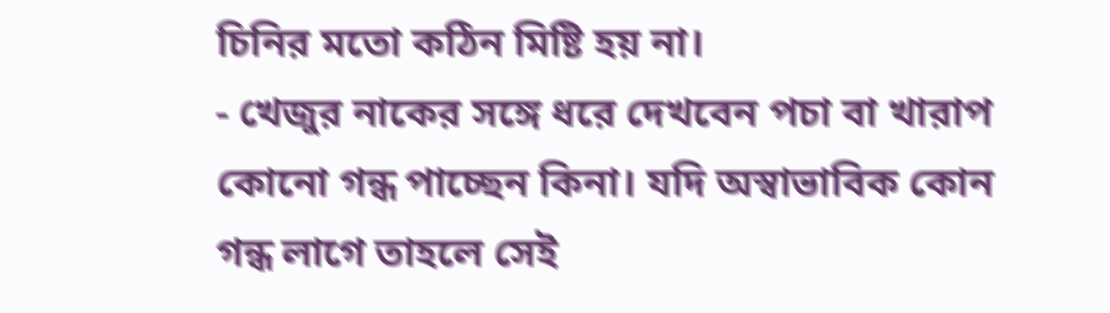চিনির মতো কঠিন মিষ্টি হয় না।
- খেজুর নাকের সঙ্গে ধরে দেখবেন পচা বা খারাপ কোনো গন্ধ পাচ্ছেন কিনা। যদি অস্বাভাবিক কোন গন্ধ লাগে তাহলে সেই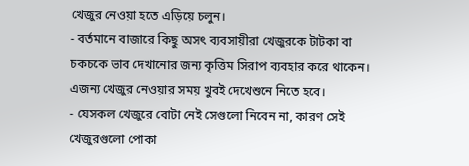খেজুর নেওয়া হতে এড়িয়ে চলুন।
- বর্তমানে বাজারে কিছু অসৎ ব্যবসায়ীরা খেজুরকে টাটকা বা চকচকে ভাব দেখানোর জন্য কৃত্তিম সিরাপ ব্যবহার করে থাকেন। এজন্য খেজুর নেওয়ার সময় খুবই দেখেশুনে নিতে হবে।
- যেসকল খেজুরে বোটা নেই সেগুলো নিবেন না, কারণ সেই খেজুরগুলো পোকা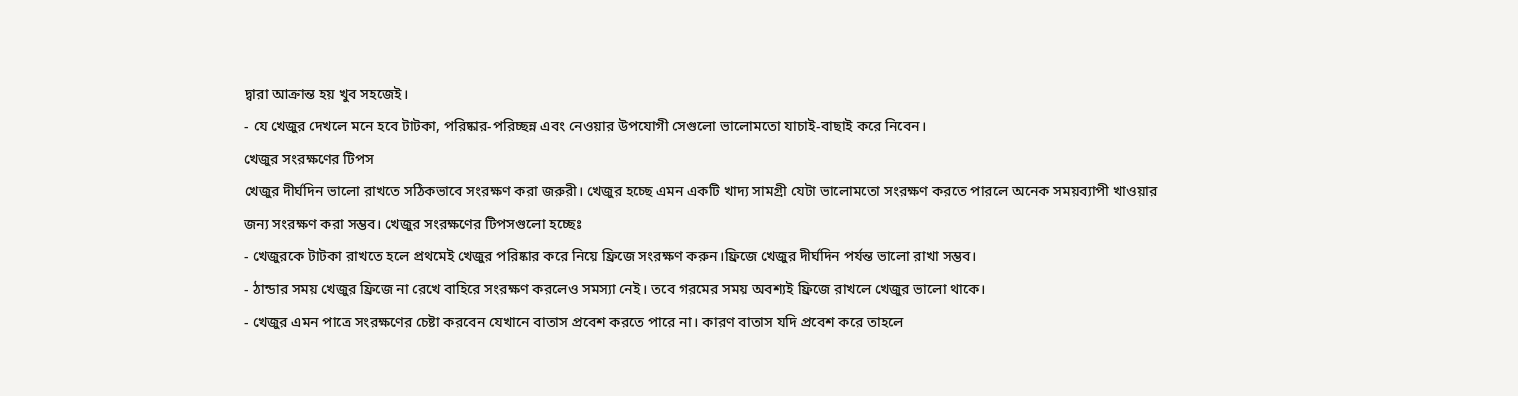দ্বারা আক্রান্ত হয় খুব সহজেই।
- যে খেজুর দেখলে মনে হবে টাটকা, পরিষ্কার-পরিচ্ছন্ন এবং নেওয়ার উপযোগী সেগুলো ভালোমতো যাচাই-বাছাই করে নিবেন।
খেজুর সংরক্ষণের টিপস
খেজুর দীর্ঘদিন ভালো রাখতে সঠিকভাবে সংরক্ষণ করা জরুরী। খেজুর হচ্ছে এমন একটি খাদ্য সামগ্রী যেটা ভালোমতো সংরক্ষণ করতে পারলে অনেক সময়ব্যাপী খাওয়ার জন্য সংরক্ষণ করা সম্ভব। খেজুর সংরক্ষণের টিপসগুলো হচ্ছেঃ
- খেজুরকে টাটকা রাখতে হলে প্রথমেই খেজুর পরিষ্কার করে নিয়ে ফ্রিজে সংরক্ষণ করুন।ফ্রিজে খেজুর দীর্ঘদিন পর্যন্ত ভালো রাখা সম্ভব।
- ঠান্ডার সময় খেজুর ফ্রিজে না রেখে বাহিরে সংরক্ষণ করলেও সমস্যা নেই। তবে গরমের সময় অবশ্যই ফ্রিজে রাখলে খেজুর ভালো থাকে।
- খেজুর এমন পাত্রে সংরক্ষণের চেষ্টা করবেন যেখানে বাতাস প্রবেশ করতে পারে না। কারণ বাতাস যদি প্রবেশ করে তাহলে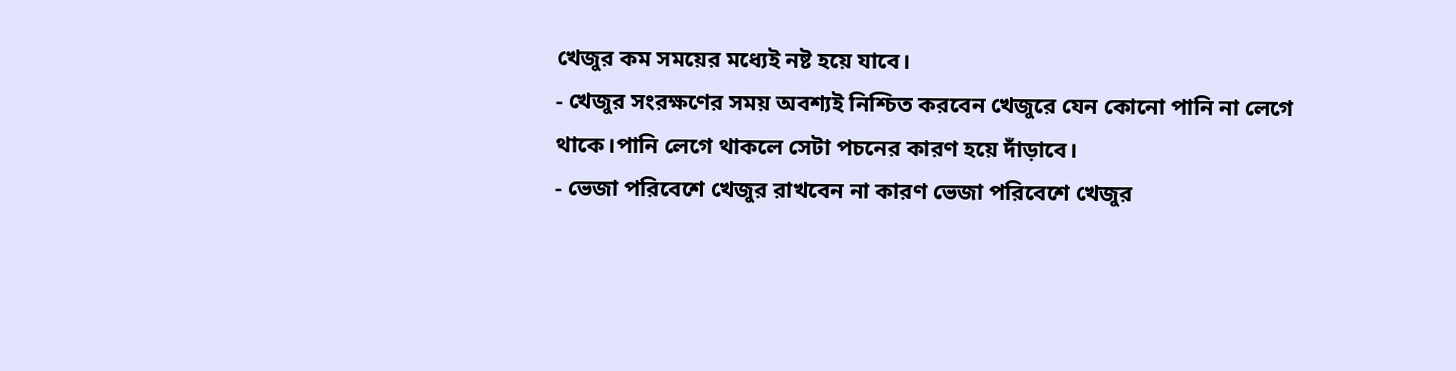খেজুর কম সময়ের মধ্যেই নষ্ট হয়ে যাবে।
- খেজুর সংরক্ষণের সময় অবশ্যই নিশ্চিত করবেন খেজুরে যেন কোনো পানি না লেগে থাকে।পানি লেগে থাকলে সেটা পচনের কারণ হয়ে দাঁড়াবে।
- ভেজা পরিবেশে খেজুর রাখবেন না কারণ ভেজা পরিবেশে খেজুর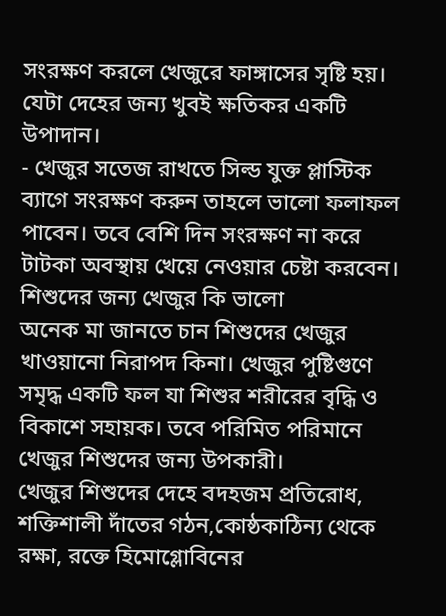সংরক্ষণ করলে খেজুরে ফাঙ্গাসের সৃষ্টি হয়। যেটা দেহের জন্য খুবই ক্ষতিকর একটি উপাদান।
- খেজুর সতেজ রাখতে সিল্ড যুক্ত প্লাস্টিক ব্যাগে সংরক্ষণ করুন তাহলে ভালো ফলাফল পাবেন। তবে বেশি দিন সংরক্ষণ না করে টাটকা অবস্থায় খেয়ে নেওয়ার চেষ্টা করবেন।
শিশুদের জন্য খেজুর কি ভালো
অনেক মা জানতে চান শিশুদের খেজুর খাওয়ানো নিরাপদ কিনা। খেজুর পুষ্টিগুণে সমৃদ্ধ একটি ফল যা শিশুর শরীরের বৃদ্ধি ও বিকাশে সহায়ক। তবে পরিমিত পরিমানে খেজুর শিশুদের জন্য উপকারী।
খেজুর শিশুদের দেহে বদহজম প্রতিরোধ, শক্তিশালী দাঁতের গঠন,কোষ্ঠকাঠিন্য থেকে রক্ষা, রক্তে হিমোগ্লোবিনের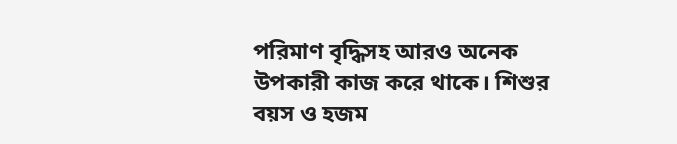পরিমাণ বৃদ্ধিসহ আরও অনেক উপকারী কাজ করে থাকে। শিশুর বয়স ও হজম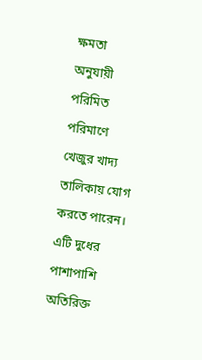ক্ষমতা অনুযায়ী পরিমিত পরিমাণে খেজুর খাদ্য তালিকায় যোগ করতে পারেন। এটি দুধের পাশাপাশি অতিরিক্ত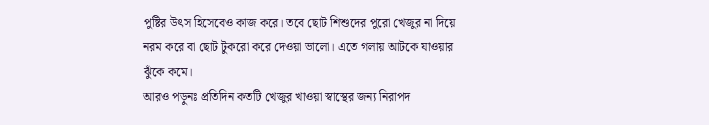পুষ্টির উৎস হিসেবেও কাজ করে। তবে ছোট শিশুদের পুরো খেজুর না দিয়ে নরম করে বা ছোট টুকরো করে দেওয়া ভালো। এতে গলায় আটকে যাওয়ার ঝুঁকে কমে।
আরও পড়ুনঃ প্রতিদিন কতটি খেজুর খাওয়া স্বাস্থের জন্য নিরাপদ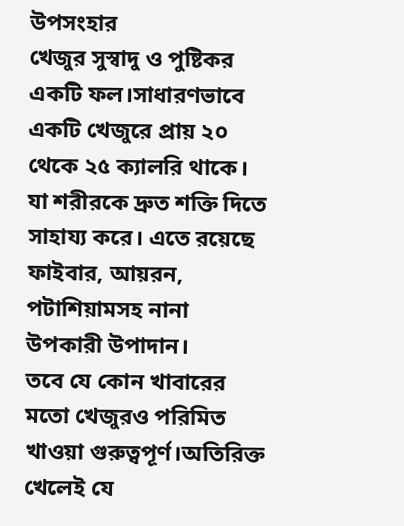উপসংহার
খেজুর সুস্বাদু ও পুষ্টিকর একটি ফল।সাধারণভাবে একটি খেজুরে প্রায় ২০ থেকে ২৫ ক্যালরি থাকে। যা শরীরকে দ্রুত শক্তি দিতে সাহায্য করে। এতে রয়েছে ফাইবার, আয়রন, পটাশিয়ামসহ নানা উপকারী উপাদান।
তবে যে কোন খাবারের মতো খেজুরও পরিমিত খাওয়া গুরুত্বপূর্ণ।অতিরিক্ত খেলেই যে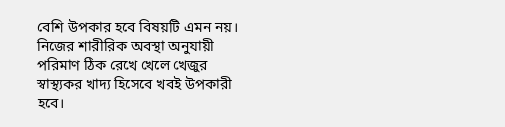বেশি উপকার হবে বিষয়টি এমন নয়। নিজের শারীরিক অবস্থা অনুযায়ী পরিমাণ ঠিক রেখে খেলে খেজুর স্বাস্থ্যকর খাদ্য হিসেবে খবই উপকারী হবে।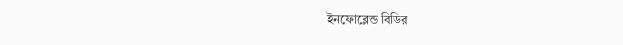ইনফোব্লেন্ড বিডির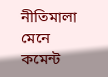নীতিমালা মেনে কমেন্ট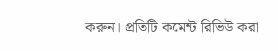করুন। প্রতিটি কমেন্ট রিভিউ করা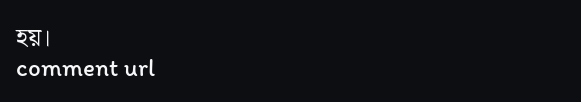হয়।
comment url